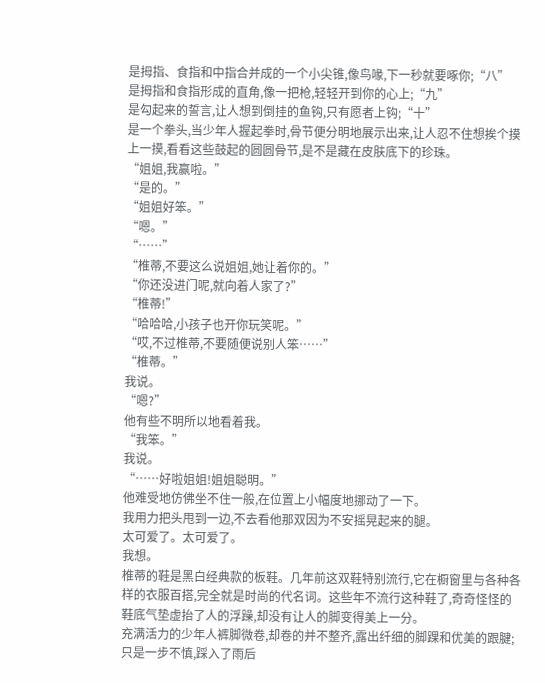是拇指、食指和中指合并成的一个小尖锥,像鸟喙,下一秒就要啄你;“八”
是拇指和食指形成的直角,像一把枪,轻轻开到你的心上;“九”
是勾起来的誓言,让人想到倒挂的鱼钩,只有愿者上钩;“十”
是一个拳头,当少年人握起拳时,骨节便分明地展示出来,让人忍不住想挨个摸上一摸,看看这些鼓起的圆圆骨节,是不是藏在皮肤底下的珍珠。
“姐姐,我赢啦。”
“是的。”
“姐姐好笨。”
“嗯。”
“……”
“椎蒂,不要这么说姐姐,她让着你的。”
“你还没进门呢,就向着人家了?”
“椎蒂!”
“哈哈哈,小孩子也开你玩笑呢。”
“哎,不过椎蒂,不要随便说别人笨……”
“椎蒂。”
我说。
“嗯?”
他有些不明所以地看着我。
“我笨。”
我说。
“……好啦姐姐!姐姐聪明。”
他难受地仿佛坐不住一般,在位置上小幅度地挪动了一下。
我用力把头甩到一边,不去看他那双因为不安摇晃起来的腿。
太可爱了。太可爱了。
我想。
椎蒂的鞋是黑白经典款的板鞋。几年前这双鞋特别流行,它在橱窗里与各种各样的衣服百搭,完全就是时尚的代名词。这些年不流行这种鞋了,奇奇怪怪的鞋底气垫虚抬了人的浮躁,却没有让人的脚变得美上一分。
充满活力的少年人裤脚微卷,却卷的并不整齐,露出纤细的脚踝和优美的跟腱;只是一步不慎,踩入了雨后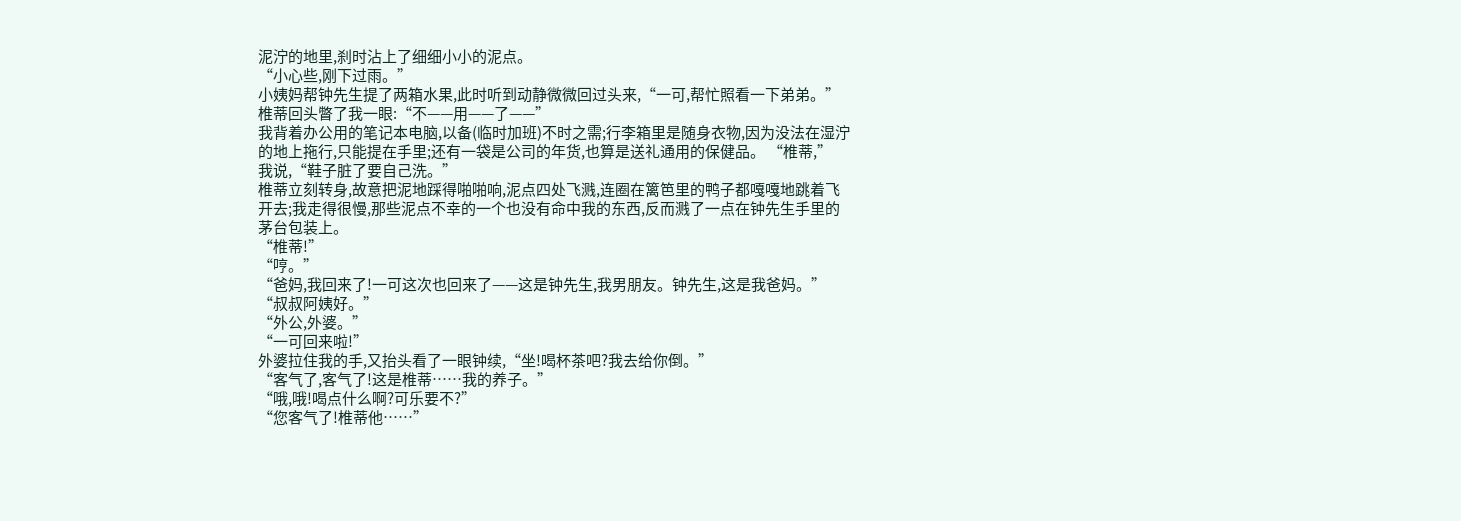泥泞的地里,刹时沾上了细细小小的泥点。
“小心些,刚下过雨。”
小姨妈帮钟先生提了两箱水果,此时听到动静微微回过头来,“一可,帮忙照看一下弟弟。”
椎蒂回头瞥了我一眼:“不——用——了——”
我背着办公用的笔记本电脑,以备(临时加班)不时之需;行李箱里是随身衣物,因为没法在湿泞的地上拖行,只能提在手里;还有一袋是公司的年货,也算是送礼通用的保健品。 “椎蒂,”
我说,“鞋子脏了要自己洗。”
椎蒂立刻转身,故意把泥地踩得啪啪响,泥点四处飞溅,连圈在篱笆里的鸭子都嘎嘎地跳着飞开去;我走得很慢,那些泥点不幸的一个也没有命中我的东西,反而溅了一点在钟先生手里的茅台包装上。
“椎蒂!”
“哼。”
“爸妈,我回来了!一可这次也回来了——这是钟先生,我男朋友。钟先生,这是我爸妈。”
“叔叔阿姨好。”
“外公,外婆。”
“一可回来啦!”
外婆拉住我的手,又抬头看了一眼钟续,“坐!喝杯茶吧?我去给你倒。”
“客气了,客气了!这是椎蒂……我的养子。”
“哦,哦!喝点什么啊?可乐要不?”
“您客气了!椎蒂他……”